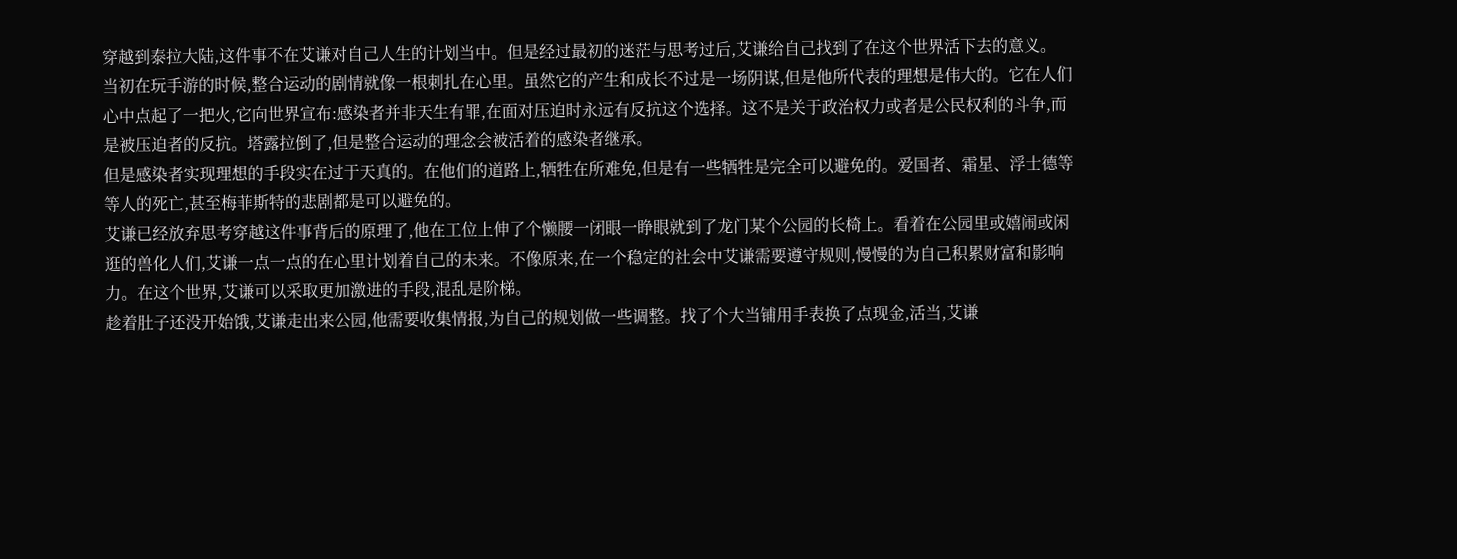穿越到泰拉大陆,这件事不在艾谦对自己人生的计划当中。但是经过最初的迷茫与思考过后,艾谦给自己找到了在这个世界活下去的意义。
当初在玩手游的时候,整合运动的剧情就像一根刺扎在心里。虽然它的产生和成长不过是一场阴谋,但是他所代表的理想是伟大的。它在人们心中点起了一把火,它向世界宣布:感染者并非天生有罪,在面对压迫时永远有反抗这个选择。这不是关于政治权力或者是公民权利的斗争,而是被压迫者的反抗。塔露拉倒了,但是整合运动的理念会被活着的感染者继承。
但是感染者实现理想的手段实在过于天真的。在他们的道路上,牺牲在所难免,但是有一些牺牲是完全可以避免的。爱国者、霜星、浮士德等等人的死亡,甚至梅菲斯特的悲剧都是可以避免的。
艾谦已经放弃思考穿越这件事背后的原理了,他在工位上伸了个懒腰一闭眼一睁眼就到了龙门某个公园的长椅上。看着在公园里或嬉闹或闲逛的兽化人们,艾谦一点一点的在心里计划着自己的未来。不像原来,在一个稳定的社会中艾谦需要遵守规则,慢慢的为自己积累财富和影响力。在这个世界,艾谦可以采取更加激进的手段,混乱是阶梯。
趁着肚子还没开始饿,艾谦走出来公园,他需要收集情报,为自己的规划做一些调整。找了个大当铺用手表换了点现金,活当,艾谦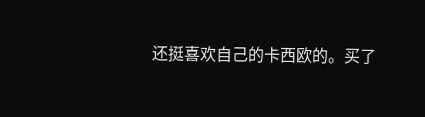还挺喜欢自己的卡西欧的。买了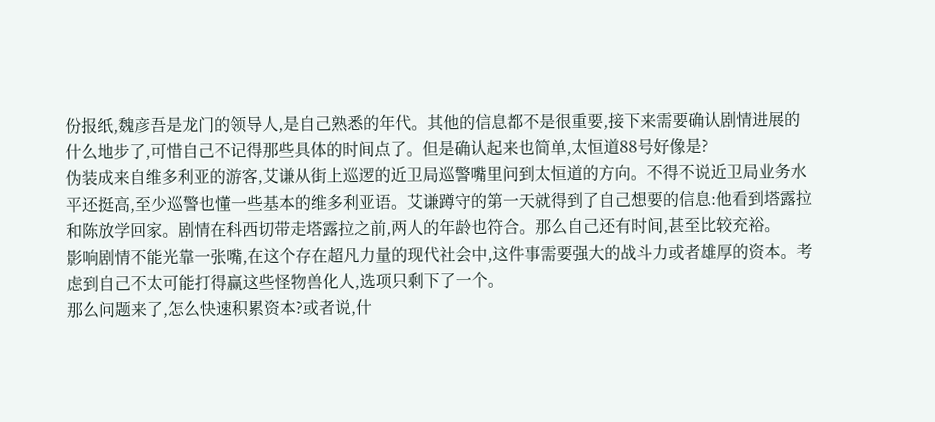份报纸,魏彦吾是龙门的领导人,是自己熟悉的年代。其他的信息都不是很重要,接下来需要确认剧情进展的什么地步了,可惜自己不记得那些具体的时间点了。但是确认起来也简单,太恒道88号好像是?
伪装成来自维多利亚的游客,艾谦从街上巡逻的近卫局巡警嘴里问到太恒道的方向。不得不说近卫局业务水平还挺高,至少巡警也懂一些基本的维多利亚语。艾谦蹲守的第一天就得到了自己想要的信息:他看到塔露拉和陈放学回家。剧情在科西切带走塔露拉之前,两人的年龄也符合。那么自己还有时间,甚至比较充裕。
影响剧情不能光靠一张嘴,在这个存在超凡力量的现代社会中,这件事需要强大的战斗力或者雄厚的资本。考虑到自己不太可能打得赢这些怪物兽化人,选项只剩下了一个。
那么问题来了,怎么快速积累资本?或者说,什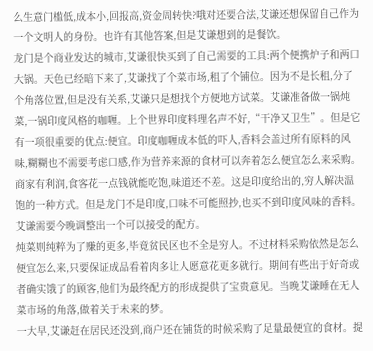么生意门槛低,成本小,回报高,资金周转快?哦对还要合法,艾谦还想保留自己作为一个文明人的身份。也许有其他答案,但是艾谦想到的是餐饮。
龙门是个商业发达的城市,艾谦很快买到了自己需要的工具:两个便携炉子和两口大锅。天色已经暗下来了,艾谦找了个菜市场,租了个铺位。因为不是长租,分了个角落位置,但是没有关系,艾谦只是想找个方便地方试菜。艾谦准备做一锅炖菜,一锅印度风格的咖喱。上个世界印度料理名声不好,“干净又卫生”。但是它有一项很重要的优点:便宜。印度咖喱成本低的吓人,香料会盖过所有原料的风味,糊糊也不需要考虑口感,作为营养来源的食材可以奔着怎么便宜怎么来采购。商家有利润,食客花一点钱就能吃饱,味道还不差。这是印度给出的,穷人解决温饱的一种方式。但是龙门不是印度,口味不可能照抄,也买不到印度风味的香料。艾谦需要今晚调整出一个可以接受的配方。
炖菜则纯粹为了赚的更多,毕竟贫民区也不全是穷人。不过材料采购依然是怎么便宜怎么来,只要保证成品看着肉多让人愿意花更多就行。期间有些出于好奇或者确实饿了的顾客,他们为最终配方的形成提供了宝贵意见。当晚艾谦睡在无人菜市场的角落,做着关于未来的梦。
一大早,艾谦赶在居民还没到,商户还在铺货的时候采购了足量最便宜的食材。提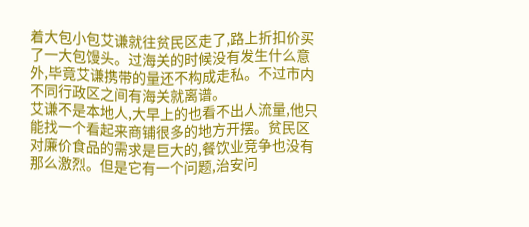着大包小包艾谦就往贫民区走了,路上折扣价买了一大包馒头。过海关的时候没有发生什么意外,毕竟艾谦携带的量还不构成走私。不过市内不同行政区之间有海关就离谱。
艾谦不是本地人,大早上的也看不出人流量,他只能找一个看起来商铺很多的地方开摆。贫民区对廉价食品的需求是巨大的,餐饮业竞争也没有那么激烈。但是它有一个问题,治安问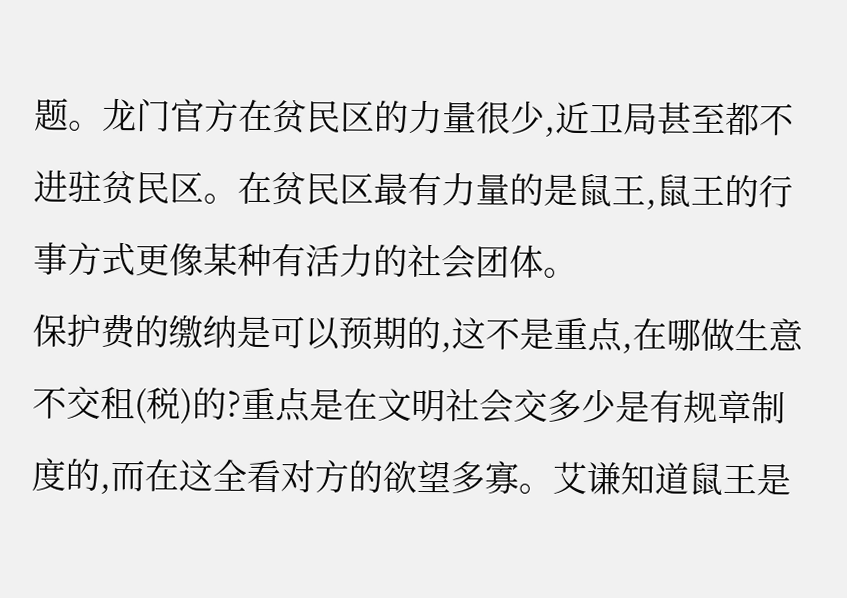题。龙门官方在贫民区的力量很少,近卫局甚至都不进驻贫民区。在贫民区最有力量的是鼠王,鼠王的行事方式更像某种有活力的社会团体。
保护费的缴纳是可以预期的,这不是重点,在哪做生意不交租(税)的?重点是在文明社会交多少是有规章制度的,而在这全看对方的欲望多寡。艾谦知道鼠王是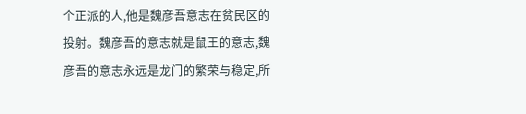个正派的人,他是魏彦吾意志在贫民区的投射。魏彦吾的意志就是鼠王的意志,魏彦吾的意志永远是龙门的繁荣与稳定,所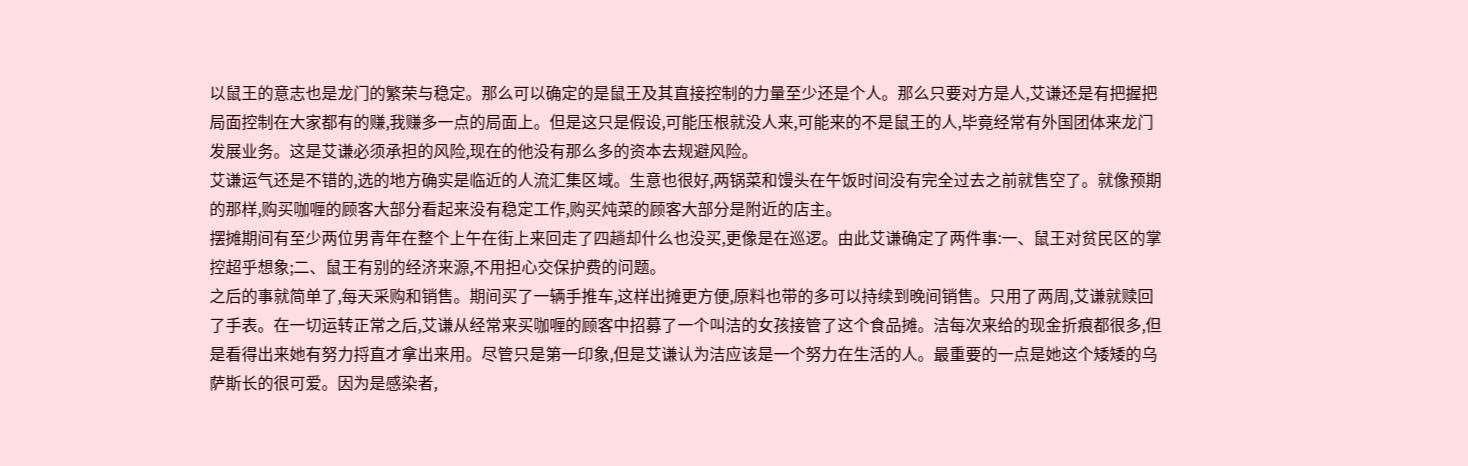以鼠王的意志也是龙门的繁荣与稳定。那么可以确定的是鼠王及其直接控制的力量至少还是个人。那么只要对方是人,艾谦还是有把握把局面控制在大家都有的赚,我赚多一点的局面上。但是这只是假设,可能压根就没人来,可能来的不是鼠王的人,毕竟经常有外国团体来龙门发展业务。这是艾谦必须承担的风险,现在的他没有那么多的资本去规避风险。
艾谦运气还是不错的,选的地方确实是临近的人流汇集区域。生意也很好,两锅菜和馒头在午饭时间没有完全过去之前就售空了。就像预期的那样,购买咖喱的顾客大部分看起来没有稳定工作,购买炖菜的顾客大部分是附近的店主。
摆摊期间有至少两位男青年在整个上午在街上来回走了四趟却什么也没买,更像是在巡逻。由此艾谦确定了两件事:一、鼠王对贫民区的掌控超乎想象;二、鼠王有别的经济来源,不用担心交保护费的问题。
之后的事就简单了,每天采购和销售。期间买了一辆手推车,这样出摊更方便,原料也带的多可以持续到晚间销售。只用了两周,艾谦就赎回了手表。在一切运转正常之后,艾谦从经常来买咖喱的顾客中招募了一个叫洁的女孩接管了这个食品摊。洁每次来给的现金折痕都很多,但是看得出来她有努力捋直才拿出来用。尽管只是第一印象,但是艾谦认为洁应该是一个努力在生活的人。最重要的一点是她这个矮矮的乌萨斯长的很可爱。因为是感染者,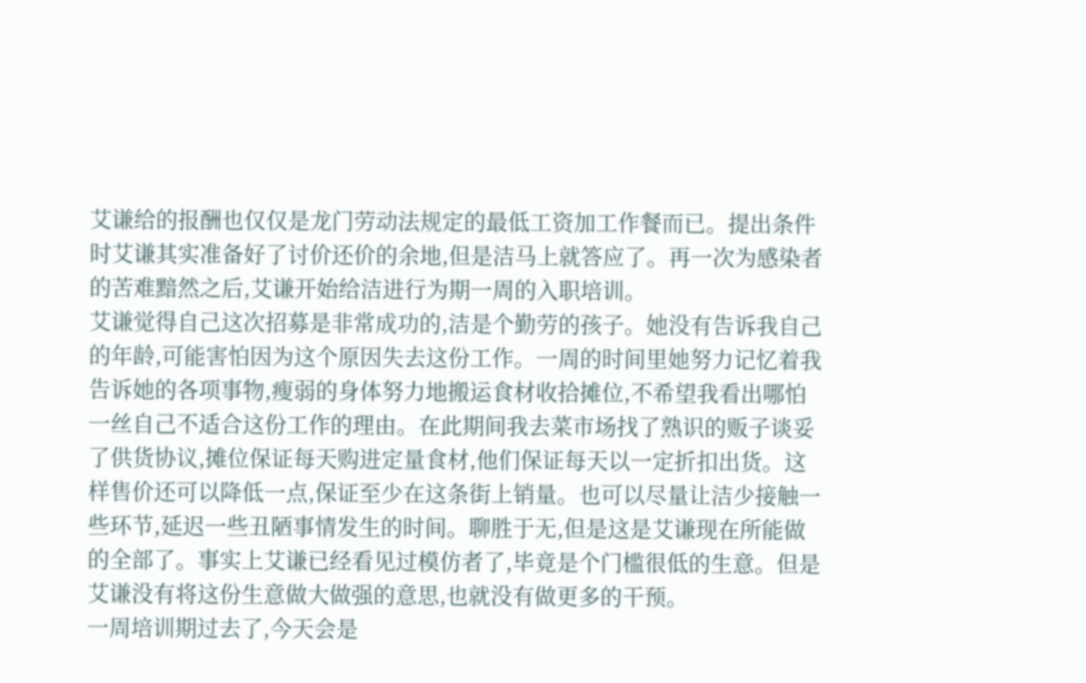艾谦给的报酬也仅仅是龙门劳动法规定的最低工资加工作餐而已。提出条件时艾谦其实准备好了讨价还价的余地,但是洁马上就答应了。再一次为感染者的苦难黯然之后,艾谦开始给洁进行为期一周的入职培训。
艾谦觉得自己这次招募是非常成功的,洁是个勤劳的孩子。她没有告诉我自己的年龄,可能害怕因为这个原因失去这份工作。一周的时间里她努力记忆着我告诉她的各项事物,瘦弱的身体努力地搬运食材收拾摊位,不希望我看出哪怕一丝自己不适合这份工作的理由。在此期间我去菜市场找了熟识的贩子谈妥了供货协议,摊位保证每天购进定量食材,他们保证每天以一定折扣出货。这样售价还可以降低一点,保证至少在这条街上销量。也可以尽量让洁少接触一些环节,延迟一些丑陋事情发生的时间。聊胜于无,但是这是艾谦现在所能做的全部了。事实上艾谦已经看见过模仿者了,毕竟是个门槛很低的生意。但是艾谦没有将这份生意做大做强的意思,也就没有做更多的干预。
一周培训期过去了,今天会是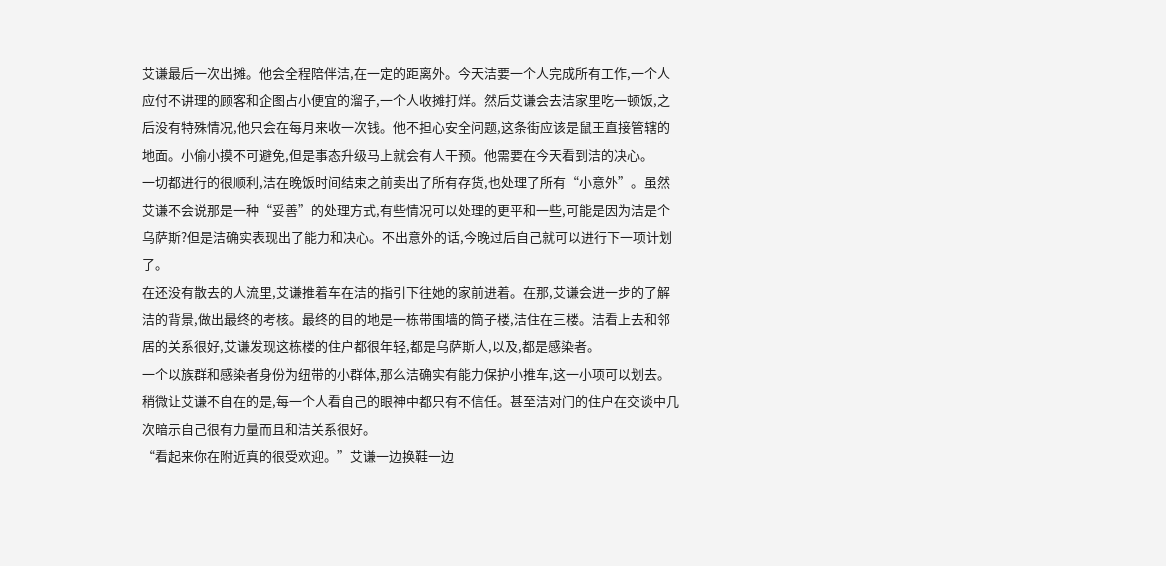艾谦最后一次出摊。他会全程陪伴洁,在一定的距离外。今天洁要一个人完成所有工作,一个人应付不讲理的顾客和企图占小便宜的溜子,一个人收摊打烊。然后艾谦会去洁家里吃一顿饭,之后没有特殊情况,他只会在每月来收一次钱。他不担心安全问题,这条街应该是鼠王直接管辖的地面。小偷小摸不可避免,但是事态升级马上就会有人干预。他需要在今天看到洁的决心。
一切都进行的很顺利,洁在晚饭时间结束之前卖出了所有存货,也处理了所有“小意外”。虽然艾谦不会说那是一种“妥善”的处理方式,有些情况可以处理的更平和一些,可能是因为洁是个乌萨斯?但是洁确实表现出了能力和决心。不出意外的话,今晚过后自己就可以进行下一项计划了。
在还没有散去的人流里,艾谦推着车在洁的指引下往她的家前进着。在那,艾谦会进一步的了解洁的背景,做出最终的考核。最终的目的地是一栋带围墙的筒子楼,洁住在三楼。洁看上去和邻居的关系很好,艾谦发现这栋楼的住户都很年轻,都是乌萨斯人,以及,都是感染者。
一个以族群和感染者身份为纽带的小群体,那么洁确实有能力保护小推车,这一小项可以划去。稍微让艾谦不自在的是,每一个人看自己的眼神中都只有不信任。甚至洁对门的住户在交谈中几次暗示自己很有力量而且和洁关系很好。
“看起来你在附近真的很受欢迎。”艾谦一边换鞋一边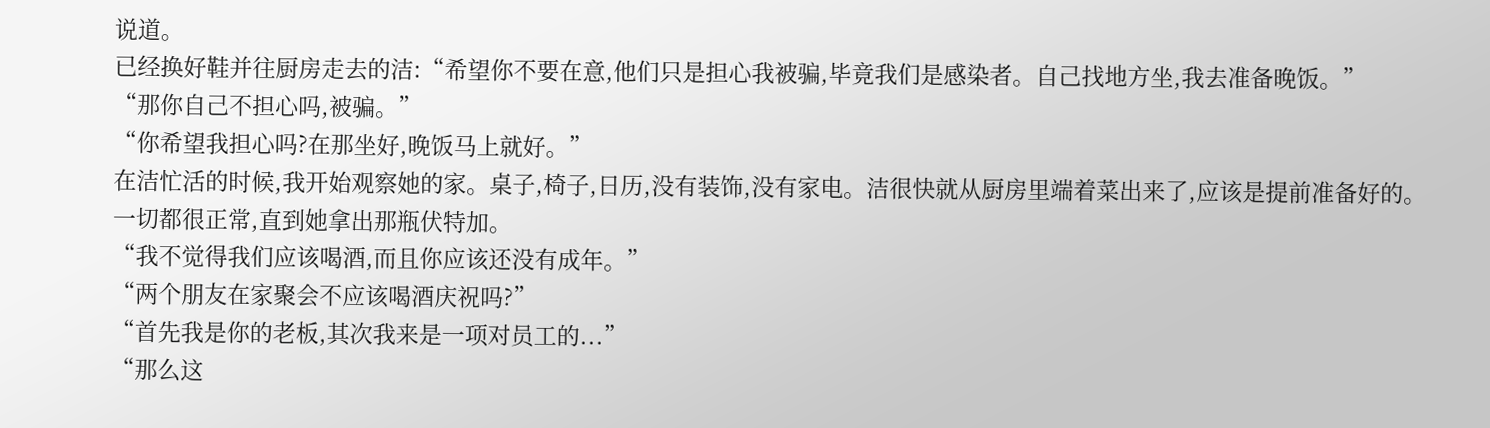说道。
已经换好鞋并往厨房走去的洁:“希望你不要在意,他们只是担心我被骗,毕竟我们是感染者。自己找地方坐,我去准备晚饭。”
“那你自己不担心吗,被骗。”
“你希望我担心吗?在那坐好,晚饭马上就好。”
在洁忙活的时候,我开始观察她的家。桌子,椅子,日历,没有装饰,没有家电。洁很快就从厨房里端着菜出来了,应该是提前准备好的。一切都很正常,直到她拿出那瓶伏特加。
“我不觉得我们应该喝酒,而且你应该还没有成年。”
“两个朋友在家聚会不应该喝酒庆祝吗?”
“首先我是你的老板,其次我来是一项对员工的...”
“那么这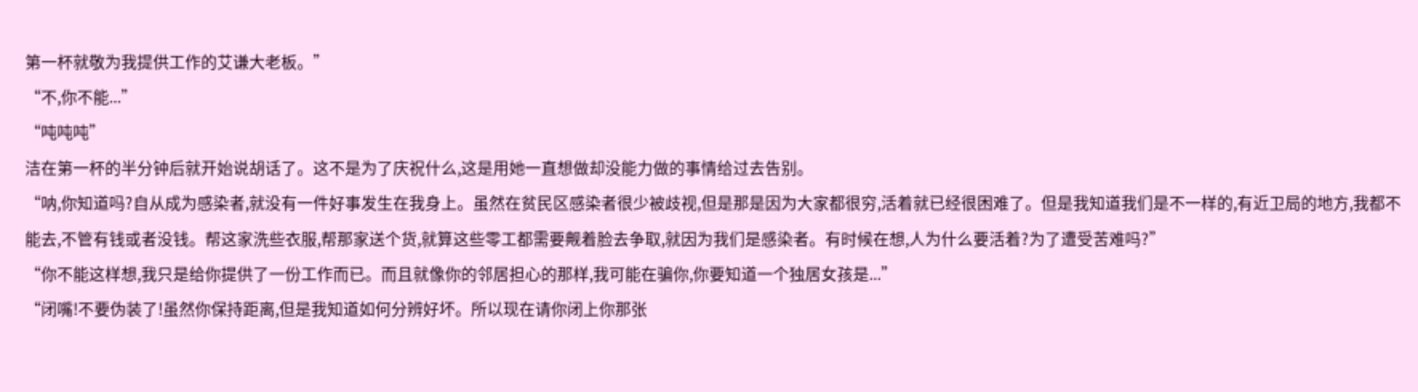第一杯就敬为我提供工作的艾谦大老板。”
“不,你不能...”
“吨吨吨”
洁在第一杯的半分钟后就开始说胡话了。这不是为了庆祝什么,这是用她一直想做却没能力做的事情给过去告别。
“呐,你知道吗?自从成为感染者,就没有一件好事发生在我身上。虽然在贫民区感染者很少被歧视,但是那是因为大家都很穷,活着就已经很困难了。但是我知道我们是不一样的,有近卫局的地方,我都不能去,不管有钱或者没钱。帮这家洗些衣服,帮那家送个货,就算这些零工都需要觍着脸去争取,就因为我们是感染者。有时候在想,人为什么要活着?为了遭受苦难吗?”
“你不能这样想,我只是给你提供了一份工作而已。而且就像你的邻居担心的那样,我可能在骗你,你要知道一个独居女孩是...”
“闭嘴!不要伪装了!虽然你保持距离,但是我知道如何分辨好坏。所以现在请你闭上你那张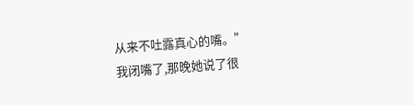从来不吐露真心的嘴。”
我闭嘴了,那晚她说了很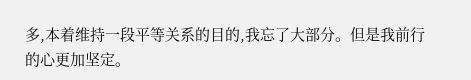多,本着维持一段平等关系的目的,我忘了大部分。但是我前行的心更加坚定。